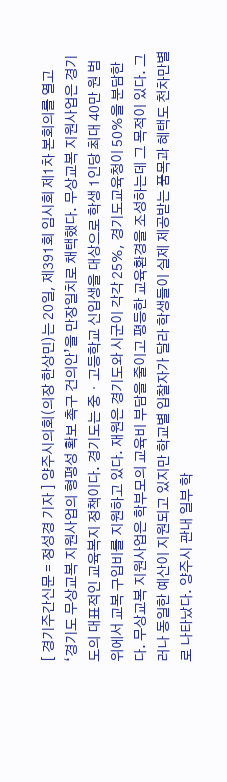[ 경기주간신문 = 정성경 기자 ] 양주시의회(의장 한상민)는 20일, 제391회 임시회 제1차 본회의를 열고 ‘경기도 무상교복 지원사업의 형평성 확보 촉구 건의안’을 만장일치로 채택했다. 무상교복 지원사업은 경기도의 대표적인 교육복지 정책이다. 경기도는 중・고등학교 신입생을 대상으로 학생 1인당 최대 40만 원 범위에서 교복 구입비를 지원하고 있다. 재원은 경기도와 시군이 각각 25%, 경기도교육청이 50%을 분담한다. 무상교복 지원사업은 학부모의 교육비 부담을 줄이고 평등한 교육환경을 조성하는데 그 목적이 있다. 그러나 동일한 예산이 지원되고 있지만 학교별 입찰자가 달라 학생들이 실제 제공받는 품목과 혜택도 천차만별로 나타났다. 양주시 관내 일부 학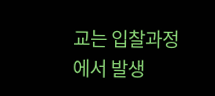교는 입찰과정에서 발생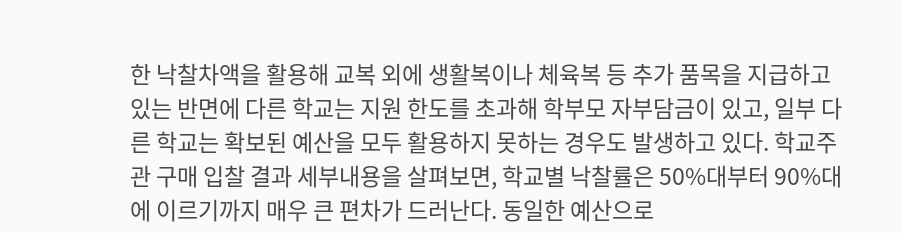한 낙찰차액을 활용해 교복 외에 생활복이나 체육복 등 추가 품목을 지급하고 있는 반면에 다른 학교는 지원 한도를 초과해 학부모 자부담금이 있고, 일부 다른 학교는 확보된 예산을 모두 활용하지 못하는 경우도 발생하고 있다. 학교주관 구매 입찰 결과 세부내용을 살펴보면, 학교별 낙찰률은 50%대부터 90%대에 이르기까지 매우 큰 편차가 드러난다. 동일한 예산으로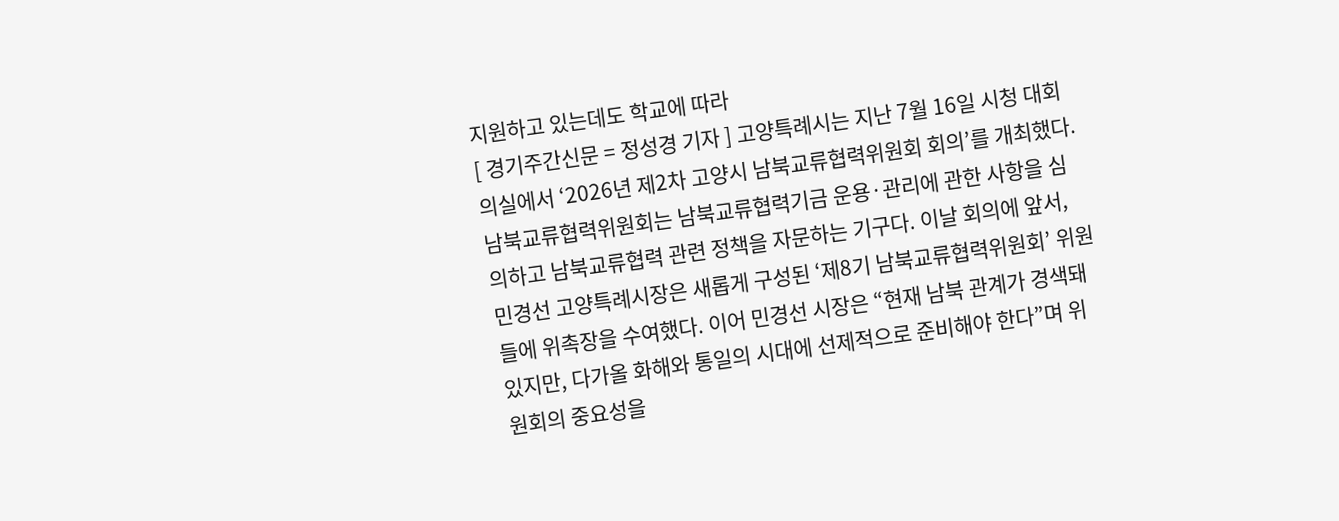지원하고 있는데도 학교에 따라
[ 경기주간신문 = 정성경 기자 ] 고양특례시는 지난 7월 16일 시청 대회의실에서 ‘2026년 제2차 고양시 남북교류협력위원회 회의’를 개최했다. 남북교류협력위원회는 남북교류협력기금 운용·관리에 관한 사항을 심의하고 남북교류협력 관련 정책을 자문하는 기구다. 이날 회의에 앞서, 민경선 고양특례시장은 새롭게 구성된 ‘제8기 남북교류협력위원회’ 위원들에 위촉장을 수여했다. 이어 민경선 시장은 “현재 남북 관계가 경색돼 있지만, 다가올 화해와 통일의 시대에 선제적으로 준비해야 한다”며 위원회의 중요성을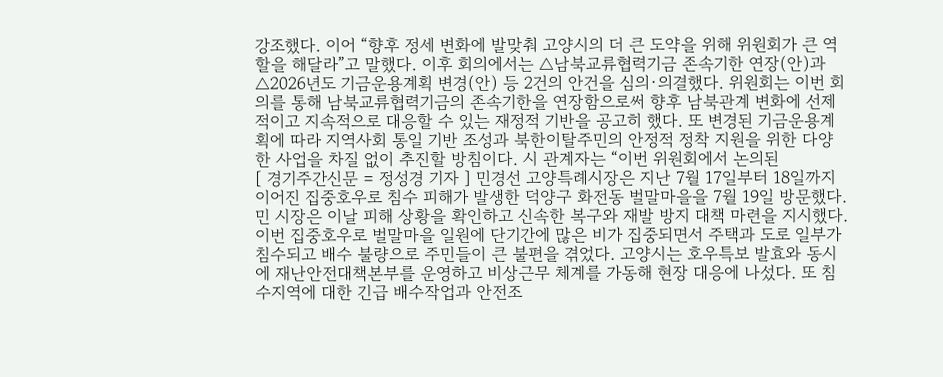강조했다. 이어 “향후 정세 변화에 발맞춰 고양시의 더 큰 도약을 위해 위원회가 큰 역할을 해달라”고 말했다. 이후 회의에서는 △남북교류협력기금 존속기한 연장(안)과 △2026년도 기금운용계획 변경(안) 등 2건의 안건을 심의·의결했다. 위원회는 이번 회의를 통해 남북교류협력기금의 존속기한을 연장함으로써 향후 남북관계 변화에 선제적이고 지속적으로 대응할 수 있는 재정적 기반을 공고히 했다. 또 변경된 기금운용계획에 따라 지역사회 통일 기반 조성과 북한이탈주민의 안정적 정착 지원을 위한 다양한 사업을 차질 없이 추진할 방침이다. 시 관계자는 “이번 위원회에서 논의된
[ 경기주간신문 = 정성경 기자 ] 민경선 고양특례시장은 지난 7월 17일부터 18일까지 이어진 집중호우로 침수 피해가 발생한 덕양구 화전동 벌말마을을 7월 19일 방문했다. 민 시장은 이날 피해 상황을 확인하고 신속한 복구와 재발 방지 대책 마련을 지시했다. 이번 집중호우로 벌말마을 일원에 단기간에 많은 비가 집중되면서 주택과 도로 일부가 침수되고 배수 불량으로 주민들이 큰 불편을 겪었다. 고양시는 호우특보 발효와 동시에 재난안전대책본부를 운영하고 비상근무 체계를 가동해 현장 대응에 나섰다. 또 침수지역에 대한 긴급 배수작업과 안전조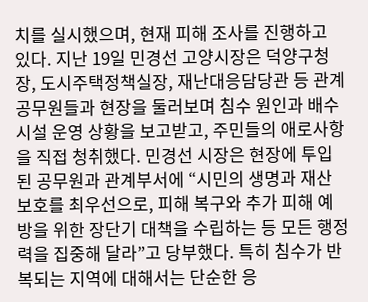치를 실시했으며, 현재 피해 조사를 진행하고 있다. 지난 19일 민경선 고양시장은 덕양구청장, 도시주택정책실장, 재난대응담당관 등 관계 공무원들과 현장을 둘러보며 침수 원인과 배수시설 운영 상황을 보고받고, 주민들의 애로사항을 직접 청취했다. 민경선 시장은 현장에 투입된 공무원과 관계부서에 “시민의 생명과 재산 보호를 최우선으로, 피해 복구와 추가 피해 예방을 위한 장단기 대책을 수립하는 등 모든 행정력을 집중해 달라”고 당부했다. 특히 침수가 반복되는 지역에 대해서는 단순한 응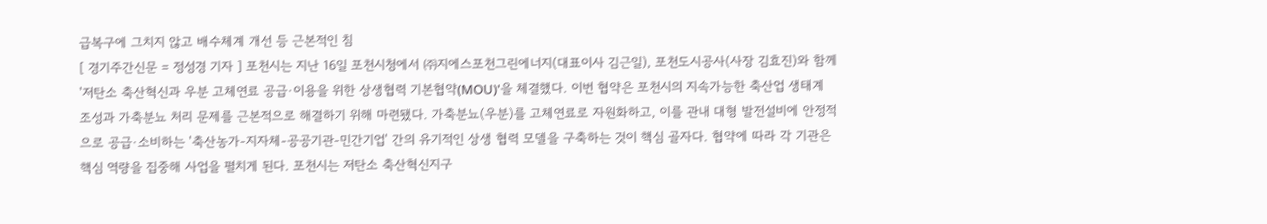급복구에 그치지 않고 배수체계 개선 등 근본적인 침
[ 경기주간신문 = 정성경 기자 ] 포천시는 지난 16일 포천시청에서 ㈜지에스포천그린에너지(대표이사 김근일), 포천도시공사(사장 김효진)와 함께 '저탄소 축산혁신과 우분 고체연료 공급·이용을 위한 상생협력 기본협약(MOU)'을 체결했다. 이번 협약은 포천시의 지속가능한 축산업 생태계 조성과 가축분뇨 처리 문제를 근본적으로 해결하기 위해 마련됐다. 가축분뇨(우분)를 고체연료로 자원화하고, 이를 관내 대형 발전설비에 안정적으로 공급·소비하는 '축산농가-지자체-공공기관-민간기업' 간의 유기적인 상생 협력 모델을 구축하는 것이 핵심 골자다. 협약에 따라 각 기관은 핵심 역량을 집중해 사업을 펼치게 된다. 포천시는 저탄소 축산혁신지구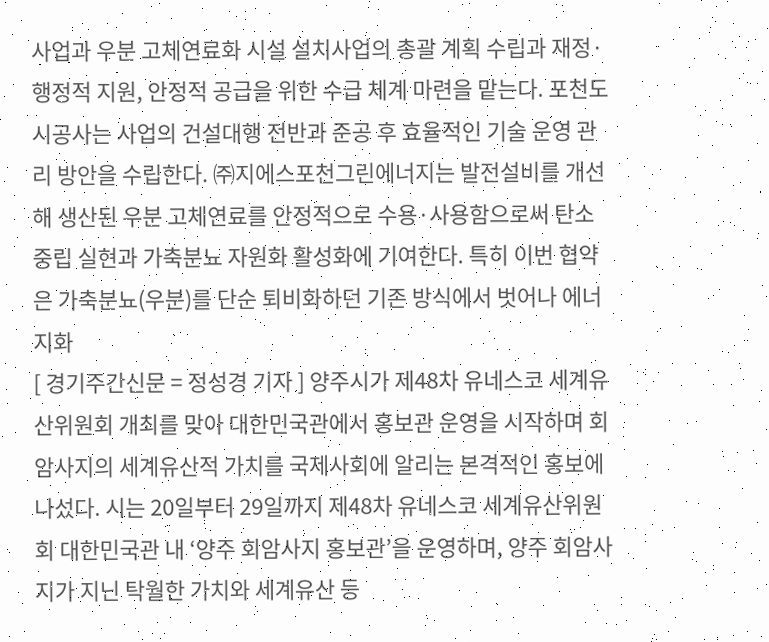사업과 우분 고체연료화 시설 설치사업의 총괄 계획 수립과 재정·행정적 지원, 안정적 공급을 위한 수급 체계 마련을 맡는다. 포천도시공사는 사업의 건설대행 전반과 준공 후 효율적인 기술 운영 관리 방안을 수립한다. ㈜지에스포천그린에너지는 발전설비를 개선해 생산된 우분 고체연료를 안정적으로 수용·사용함으로써 탄소중립 실현과 가축분뇨 자원화 활성화에 기여한다. 특히 이번 협약은 가축분뇨(우분)를 단순 퇴비화하던 기존 방식에서 벗어나 에너지화
[ 경기주간신문 = 정성경 기자 ] 양주시가 제48차 유네스코 세계유산위원회 개최를 맞아 대한민국관에서 홍보관 운영을 시작하며 회암사지의 세계유산적 가치를 국제사회에 알리는 본격적인 홍보에 나섰다. 시는 20일부터 29일까지 제48차 유네스코 세계유산위원회 대한민국관 내 ‘양주 회암사지 홍보관’을 운영하며, 양주 회암사지가 지닌 탁월한 가치와 세계유산 등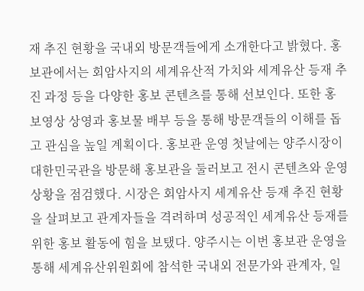재 추진 현황을 국내외 방문객들에게 소개한다고 밝혔다. 홍보관에서는 회암사지의 세계유산적 가치와 세계유산 등재 추진 과정 등을 다양한 홍보 콘텐츠를 통해 선보인다. 또한 홍보영상 상영과 홍보물 배부 등을 통해 방문객들의 이해를 돕고 관심을 높일 계획이다. 홍보관 운영 첫날에는 양주시장이 대한민국관을 방문해 홍보관을 둘러보고 전시 콘텐츠와 운영 상황을 점검했다. 시장은 회암사지 세계유산 등재 추진 현황을 살펴보고 관계자들을 격려하며 성공적인 세계유산 등재를 위한 홍보 활동에 힘을 보탰다. 양주시는 이번 홍보관 운영을 통해 세계유산위원회에 참석한 국내외 전문가와 관계자, 일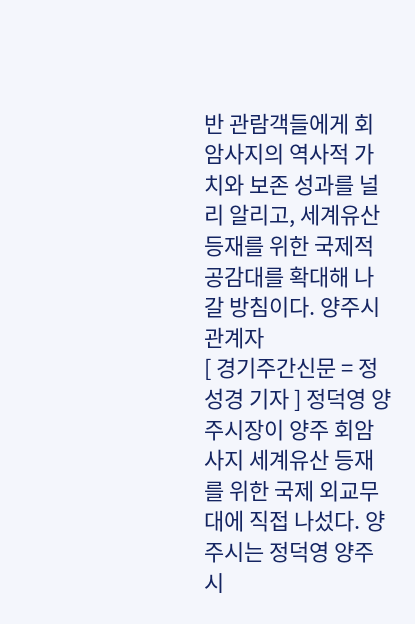반 관람객들에게 회암사지의 역사적 가치와 보존 성과를 널리 알리고, 세계유산 등재를 위한 국제적 공감대를 확대해 나갈 방침이다. 양주시 관계자
[ 경기주간신문 = 정성경 기자 ] 정덕영 양주시장이 양주 회암사지 세계유산 등재를 위한 국제 외교무대에 직접 나섰다. 양주시는 정덕영 양주시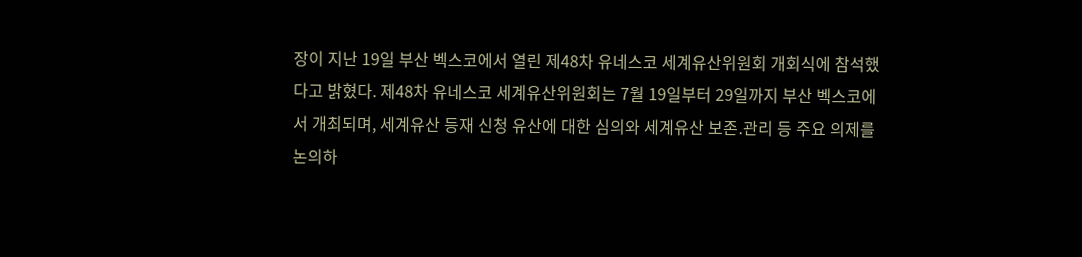장이 지난 19일 부산 벡스코에서 열린 제48차 유네스코 세계유산위원회 개회식에 참석했다고 밝혔다. 제48차 유네스코 세계유산위원회는 7월 19일부터 29일까지 부산 벡스코에서 개최되며, 세계유산 등재 신청 유산에 대한 심의와 세계유산 보존․관리 등 주요 의제를 논의하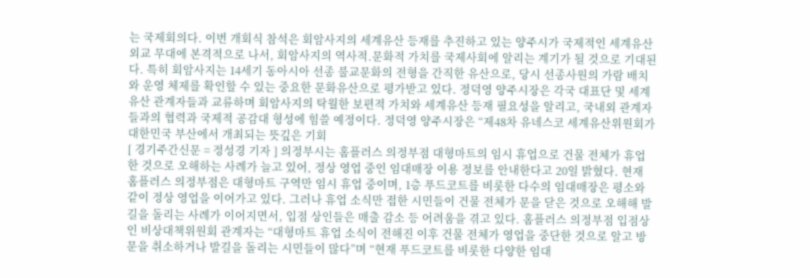는 국제회의다. 이번 개회식 참석은 회암사지의 세계유산 등재를 추진하고 있는 양주시가 국제적인 세계유산 외교 무대에 본격적으로 나서, 회암사지의 역사적․문화적 가치를 국제사회에 알리는 계기가 될 것으로 기대된다. 특히 회암사지는 14세기 동아시아 선종 불교문화의 전형을 간직한 유산으로, 당시 선종사원의 가람 배치와 운영 체제를 확인할 수 있는 중요한 문화유산으로 평가받고 있다. 정덕영 양주시장은 각국 대표단 및 세계유산 관계자들과 교류하며 회암사지의 탁월한 보편적 가치와 세계유산 등재 필요성을 알리고, 국내외 관계자들과의 협력과 국제적 공감대 형성에 힘쓸 예정이다. 정덕영 양주시장은 “제48차 유네스코 세계유산위원회가 대한민국 부산에서 개최되는 뜻깊은 기회
[ 경기주간신문 = 정성경 기자 ] 의정부시는 홈플러스 의정부점 대형마트의 임시 휴업으로 건물 전체가 휴업한 것으로 오해하는 사례가 늘고 있어, 정상 영업 중인 임대매장 이용 정보를 안내한다고 20일 밝혔다. 현재 홈플러스 의정부점은 대형마트 구역만 임시 휴업 중이며, 1층 푸드코트를 비롯한 다수의 임대매장은 평소와 같이 정상 영업을 이어가고 있다. 그러나 휴업 소식만 접한 시민들이 건물 전체가 문을 닫은 것으로 오해해 발길을 돌리는 사례가 이어지면서, 입점 상인들은 매출 감소 등 어려움을 겪고 있다. 홈플러스 의정부점 입점상인 비상대책위원회 관계자는 “대형마트 휴업 소식이 전해진 이후 건물 전체가 영업을 중단한 것으로 알고 방문을 취소하거나 발길을 돌리는 시민들이 많다”며 “현재 푸드코트를 비롯한 다양한 임대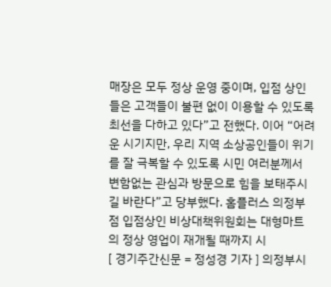매장은 모두 정상 운영 중이며, 입점 상인들은 고객들이 불편 없이 이용할 수 있도록 최선을 다하고 있다”고 전했다. 이어 “어려운 시기지만, 우리 지역 소상공인들이 위기를 잘 극복할 수 있도록 시민 여러분께서 변함없는 관심과 방문으로 힘을 보태주시길 바란다”고 당부했다. 홈플러스 의정부점 입점상인 비상대책위원회는 대형마트의 정상 영업이 재개될 때까지 시
[ 경기주간신문 = 정성경 기자 ] 의정부시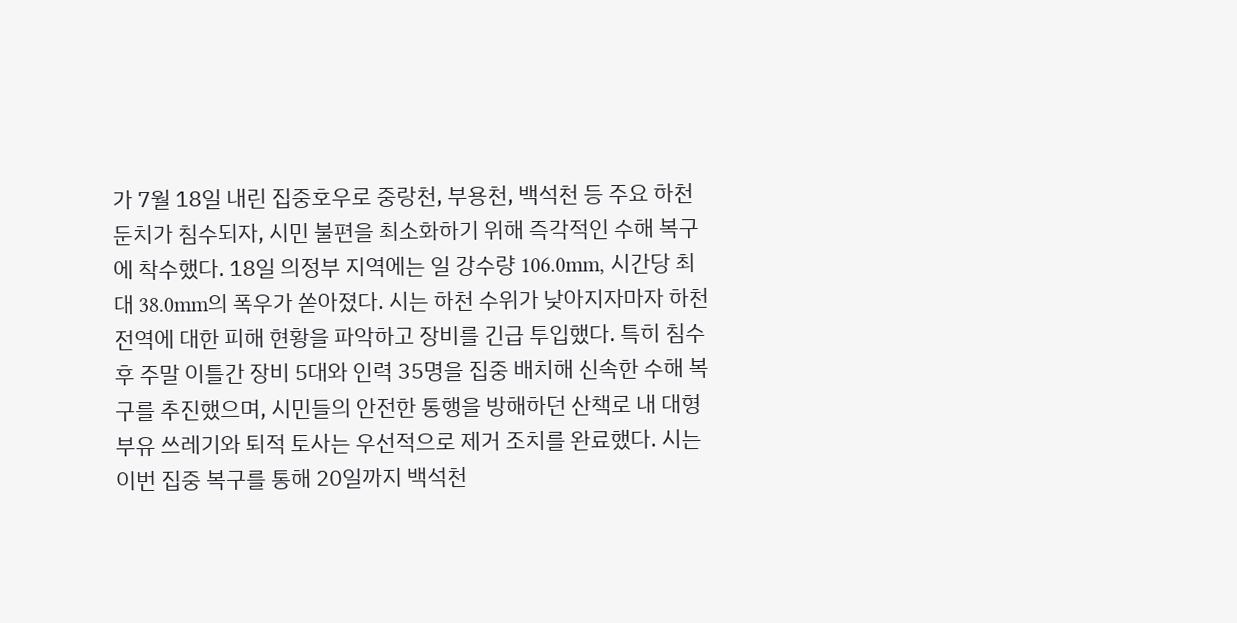가 7월 18일 내린 집중호우로 중랑천, 부용천, 백석천 등 주요 하천 둔치가 침수되자, 시민 불편을 최소화하기 위해 즉각적인 수해 복구에 착수했다. 18일 의정부 지역에는 일 강수량 106.0mm, 시간당 최대 38.0mm의 폭우가 쏟아졌다. 시는 하천 수위가 낮아지자마자 하천 전역에 대한 피해 현황을 파악하고 장비를 긴급 투입했다. 특히 침수 후 주말 이틀간 장비 5대와 인력 35명을 집중 배치해 신속한 수해 복구를 추진했으며, 시민들의 안전한 통행을 방해하던 산책로 내 대형 부유 쓰레기와 퇴적 토사는 우선적으로 제거 조치를 완료했다. 시는 이번 집중 복구를 통해 20일까지 백석천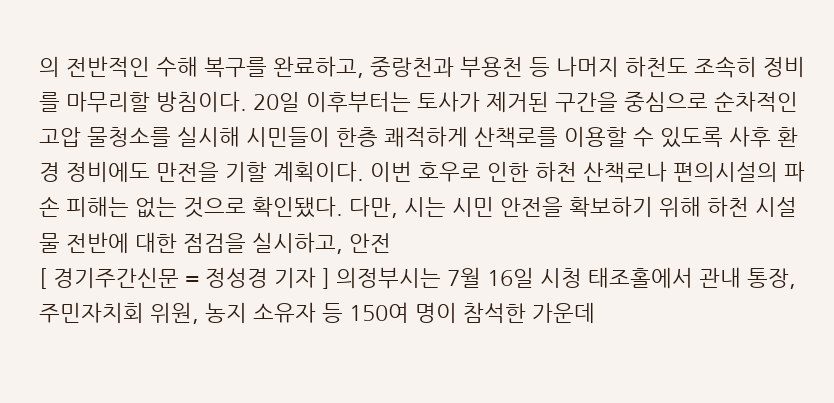의 전반적인 수해 복구를 완료하고, 중랑천과 부용천 등 나머지 하천도 조속히 정비를 마무리할 방침이다. 20일 이후부터는 토사가 제거된 구간을 중심으로 순차적인 고압 물청소를 실시해 시민들이 한층 쾌적하게 산책로를 이용할 수 있도록 사후 환경 정비에도 만전을 기할 계획이다. 이번 호우로 인한 하천 산책로나 편의시설의 파손 피해는 없는 것으로 확인됐다. 다만, 시는 시민 안전을 확보하기 위해 하천 시설물 전반에 대한 점검을 실시하고, 안전
[ 경기주간신문 = 정성경 기자 ] 의정부시는 7월 16일 시청 태조홀에서 관내 통장, 주민자치회 위원, 농지 소유자 등 150여 명이 참석한 가운데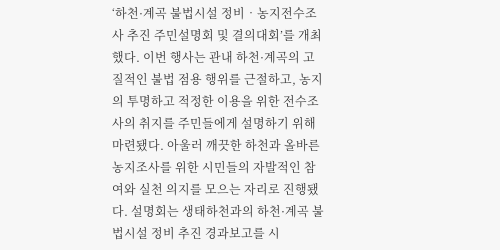‘하천·계곡 불법시설 정비‧농지전수조사 추진 주민설명회 및 결의대회’를 개최했다. 이번 행사는 관내 하천·계곡의 고질적인 불법 점용 행위를 근절하고, 농지의 투명하고 적정한 이용을 위한 전수조사의 취지를 주민들에게 설명하기 위해 마련됐다. 아울러 깨끗한 하천과 올바른 농지조사를 위한 시민들의 자발적인 참여와 실천 의지를 모으는 자리로 진행됐다. 설명회는 생태하천과의 하천·계곡 불법시설 정비 추진 경과보고를 시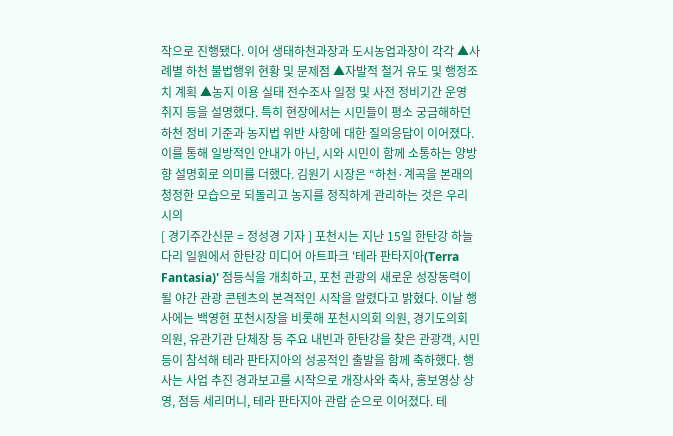작으로 진행됐다. 이어 생태하천과장과 도시농업과장이 각각 ▲사례별 하천 불법행위 현황 및 문제점 ▲자발적 철거 유도 및 행정조치 계획 ▲농지 이용 실태 전수조사 일정 및 사전 정비기간 운영 취지 등을 설명했다. 특히 현장에서는 시민들이 평소 궁금해하던 하천 정비 기준과 농지법 위반 사항에 대한 질의응답이 이어졌다. 이를 통해 일방적인 안내가 아닌, 시와 시민이 함께 소통하는 양방향 설명회로 의미를 더했다. 김원기 시장은 “하천·계곡을 본래의 청정한 모습으로 되돌리고 농지를 정직하게 관리하는 것은 우리 시의
[ 경기주간신문 = 정성경 기자 ] 포천시는 지난 15일 한탄강 하늘다리 일원에서 한탄강 미디어 아트파크 '테라 판타지아(Terra Fantasia)' 점등식을 개최하고, 포천 관광의 새로운 성장동력이 될 야간 관광 콘텐츠의 본격적인 시작을 알렸다고 밝혔다. 이날 행사에는 백영현 포천시장을 비롯해 포천시의회 의원, 경기도의회 의원, 유관기관 단체장 등 주요 내빈과 한탄강을 찾은 관광객, 시민 등이 참석해 테라 판타지아의 성공적인 출발을 함께 축하했다. 행사는 사업 추진 경과보고를 시작으로 개장사와 축사, 홍보영상 상영, 점등 세리머니, 테라 판타지아 관람 순으로 이어졌다. 테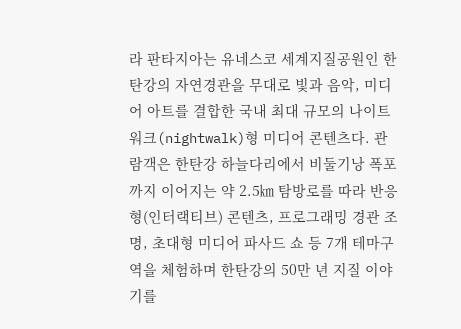라 판타지아는 유네스코 세계지질공원인 한탄강의 자연경관을 무대로 빛과 음악, 미디어 아트를 결합한 국내 최대 규모의 나이트워크(nightwalk)형 미디어 콘텐츠다. 관람객은 한탄강 하늘다리에서 비둘기낭 폭포까지 이어지는 약 2.5㎞ 탐방로를 따라 반응형(인터랙티브) 콘텐츠, 프로그래밍 경관 조명, 초대형 미디어 파사드 쇼 등 7개 테마구역을 체험하며 한탄강의 50만 년 지질 이야기를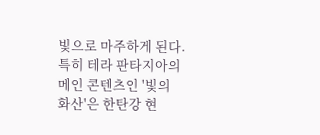빛으로 마주하게 된다. 특히 테라 판타지아의 메인 콘텐츠인 '빛의 화산'은 한탄강 현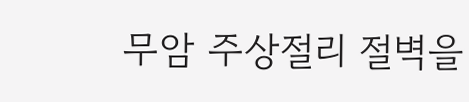무암 주상절리 절벽을